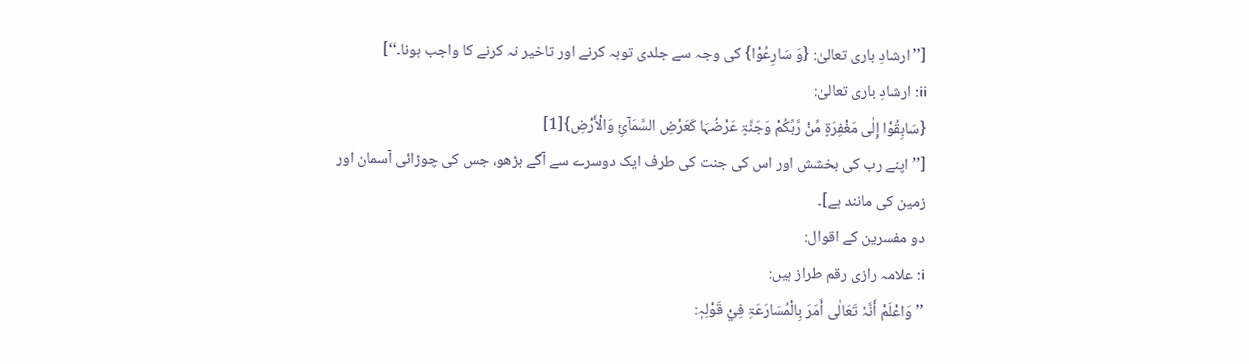[’’ارشادِ باری تعالیٰ: {وَ سَارِعُوْا} کی وجہ سے جلدی توبہ کرنے اور تاخیر نہ کرنے کا واجب ہونا۔‘‘]
ii: ارشادِ باری تعالیٰ:
{سَابِقُوْا إِلٰی مَغْفِرَۃٍ مِّنْ رَّبِّکُمْ وَجَنَّۃٍ عَرْضُہَا کَعَرْضِ السَّمَآئِ وَالْأَرْضِ}[1]
[’’اپنے رب کی بخشش اور اس کی جنت کی طرف ایک دوسرے سے آگے بڑھو، جس کی چوڑائی آسمان اور زمین کی مانند ہے]۔
دو مفسرین کے اقوال:
i: علامہ رازی رقم طراز ہیں:
’’وَاعْلَمْ أَنَّہٗ تَعَالٰی أَمَرَ بِالْمُسَارَعَۃِ فِيْ قَوْلِہٖ: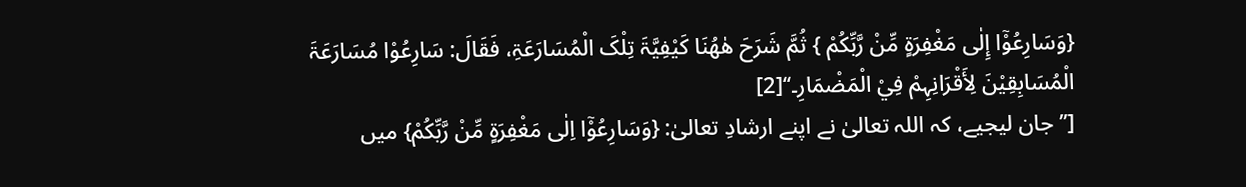{وَسَارِعُوْٓا إِلٰی مَغْفِرَۃٍ مِّنْ رَّبِّکُمْ } ثُمَّ شَرَحَ ھٰھُنَا کَیْفِیَّۃَ تِلْکَ الْمُسَارَعَۃِ، فَقَالَ: سَارِعُوْا مُسَارَعَۃَ الْمُسَابِقِیْنَ لِأَقْرَانِہِمْ فِيْ الْمَضْمَارِ۔‘‘[2]
[’’جان لیجیے، کہ اللہ تعالیٰ نے اپنے ارشادِ تعالیٰ: {وَسَارِعُوْٓا اِلٰی مَغْفِرَۃٍ مِّنْ رَّبِّکُمْ} میں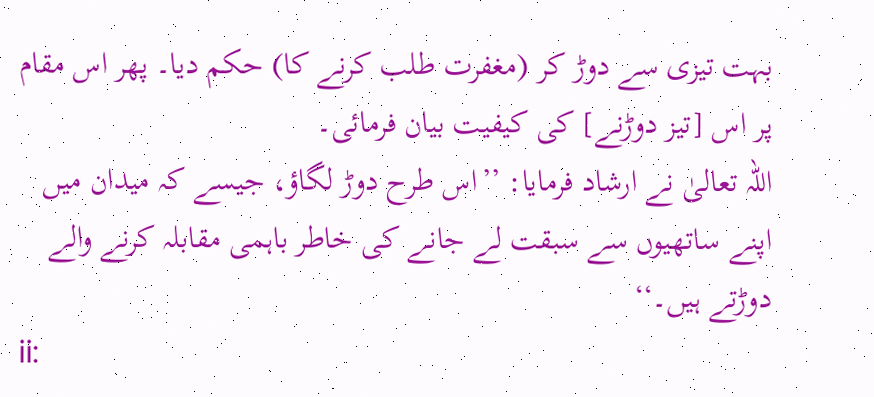بہت تیزی سے دوڑ کر (مغفرت طلب کرنے کا) حکم دیا۔ پھر اس مقام پر اس [تیز دوڑنے] کی کیفیت بیان فرمائی۔
اللہ تعالیٰ نے ارشاد فرمایا: ’’اس طرح دوڑ لگاؤ، جیسے کہ میدان میں اپنے ساتھیوں سے سبقت لے جانے کی خاطر باہمی مقابلہ کرنے والے دوڑتے ہیں۔‘‘
ii: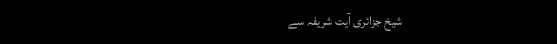شیخ جزائری آیت شریفہ سے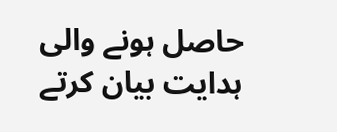حاصل ہونے والی ہدایت بیان کرتے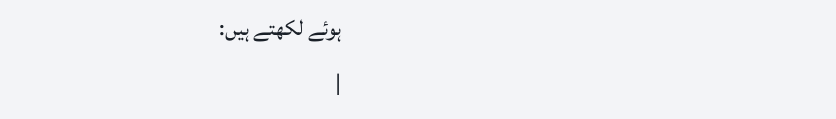ہوئے لکھتے ہیں:
|